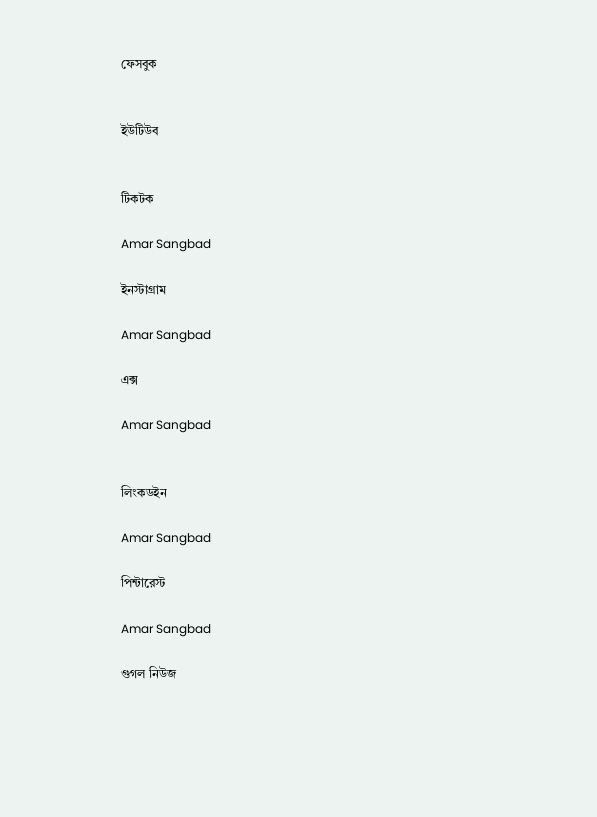ফেসবুক


ইউটিউব


টিকটক

Amar Sangbad

ইনস্টাগ্রাম

Amar Sangbad

এক্স

Amar Sangbad


লিংকডইন

Amar Sangbad

পিন্টারেস্ট

Amar Sangbad

গুগল নিউজ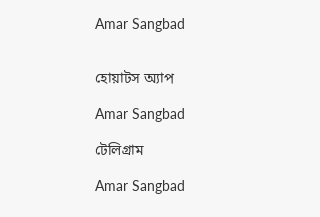Amar Sangbad


হোয়াটস অ্যাপ

Amar Sangbad

টেলিগ্রাম

Amar Sangbad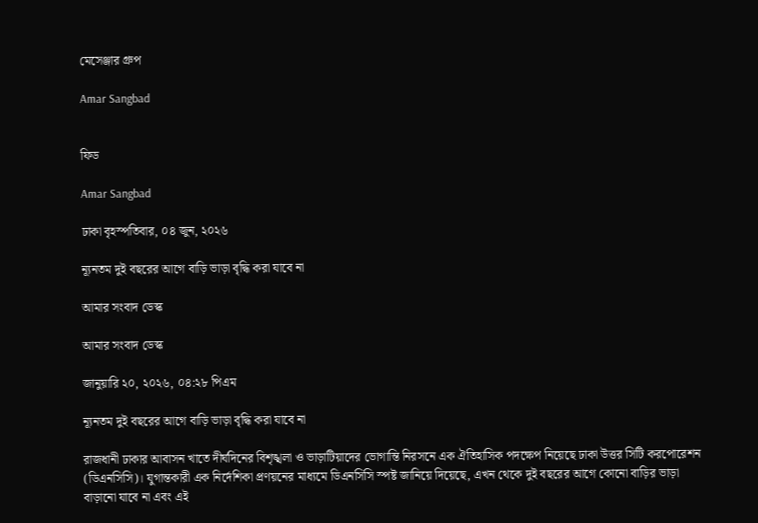মেসেঞ্জার গ্রুপ

Amar Sangbad


ফিড

Amar Sangbad

ঢাকা বৃহস্পতিবার, ০৪ জুন, ২০২৬

ন্যূনতম দুই বছরের আগে বাড়ি ভাড়া বৃদ্ধি করা যাবে না

আমার সংবাদ ডেস্ক

আমার সংবাদ ডেস্ক

জানুয়ারি ২০, ২০২৬, ০৪:২৮ পিএম

ন্যূনতম দুই বছরের আগে বাড়ি ভাড়া বৃদ্ধি করা যাবে না

রাজধানী ঢাকার আবাসন খাতে দীর্ঘদিনের বিশৃঙ্খলা ও ভাড়াটিয়াদের ভোগান্তি নিরসনে এক ঐতিহাসিক পদক্ষেপ নিয়েছে ঢাকা উত্তর সিটি করপোরেশন (ডিএনসিসি)। যুগান্তকারী এক নির্দেশিকা প্রণয়নের মাধ্যমে ডিএনসিসি স্পষ্ট জানিয়ে দিয়েছে, এখন থেকে দুই বছরের আগে কোনো বাড়ির ভাড়া বাড়ানো যাবে না এবং এই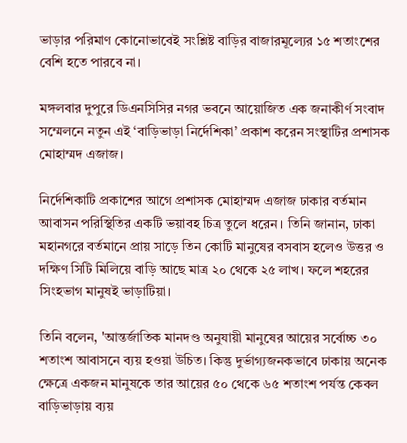ভাড়ার পরিমাণ কোনোভাবেই সংশ্লিষ্ট বাড়ির বাজারমূল্যের ১৫ শতাংশের বেশি হতে পারবে না।

মঙ্গলবার দুপুরে ডিএনসিসির নগর ভবনে আয়োজিত এক জনাকীর্ণ সংবাদ সম্মেলনে নতুন এই ‘বাড়িভাড়া নির্দেশিকা’ প্রকাশ করেন সংস্থাটির প্রশাসক মোহাম্মদ এজাজ।

নির্দেশিকাটি প্রকাশের আগে প্রশাসক মোহাম্মদ এজাজ ঢাকার বর্তমান আবাসন পরিস্থিতির একটি ভয়াবহ চিত্র তুলে ধরেন। তিনি জানান, ঢাকা মহানগরে বর্তমানে প্রায় সাড়ে তিন কোটি মানুষের বসবাস হলেও উত্তর ও দক্ষিণ সিটি মিলিয়ে বাড়ি আছে মাত্র ২০ থেকে ২৫ লাখ। ফলে শহরের সিংহভাগ মানুষই ভাড়াটিয়া।

তিনি বলেন, 'আন্তর্জাতিক মানদণ্ড অনুযায়ী মানুষের আয়ের সর্বোচ্চ ৩০ শতাংশ আবাসনে ব্যয় হওয়া উচিত। কিন্তু দুর্ভাগ্যজনকভাবে ঢাকায় অনেক ক্ষেত্রে একজন মানুষকে তার আয়ের ৫০ থেকে ৬৫ শতাংশ পর্যন্ত কেবল বাড়িভাড়ায় ব্যয়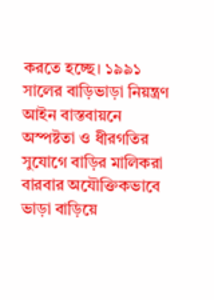করতে হচ্ছে। ১৯৯১ সালের বাড়িভাড়া নিয়ন্ত্রণ আইন বাস্তবায়নে অস্পষ্টতা ও ধীরগতির সুযোগে বাড়ির মালিকরা বারবার অযৌক্তিকভাবে ভাড়া বাড়িয়ে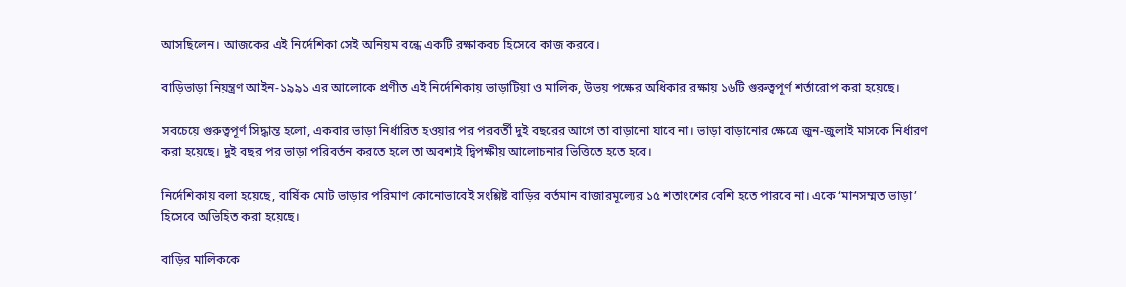আসছিলেন। আজকের এই নির্দেশিকা সেই অনিয়ম বন্ধে একটি রক্ষাকবচ হিসেবে কাজ করবে।

বাড়িভাড়া নিয়ন্ত্রণ আইন-১৯৯১ এর আলোকে প্রণীত এই নির্দেশিকায় ভাড়াটিয়া ও মালিক, উভয় পক্ষের অধিকার রক্ষায় ১৬টি গুরুত্বপূর্ণ শর্তারোপ করা হয়েছে।

সবচেয়ে গুরুত্বপূর্ণ সিদ্ধান্ত হলো, একবার ভাড়া নির্ধারিত হওয়ার পর পরবর্তী দুই বছরের আগে তা বাড়ানো যাবে না। ভাড়া বাড়ানোর ক্ষেত্রে জুন-জুলাই মাসকে নির্ধারণ করা হয়েছে। দুই বছর পর ভাড়া পরিবর্তন করতে হলে তা অবশ্যই দ্বিপক্ষীয় আলোচনার ভিত্তিতে হতে হবে।

নির্দেশিকায় বলা হয়েছে, বার্ষিক মোট ভাড়ার পরিমাণ কোনোভাবেই সংশ্লিষ্ট বাড়ির বর্তমান বাজারমূল্যের ১৫ শতাংশের বেশি হতে পারবে না। একে ‘মানসম্মত ভাড়া’ হিসেবে অভিহিত করা হয়েছে।

বাড়ির মালিককে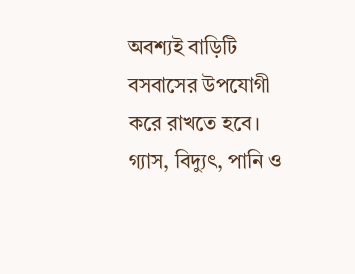অবশ্যই বাড়িটি বসবাসের উপযোগী করে রাখতে হবে। গ্যাস, বিদ্যুৎ, পানি ও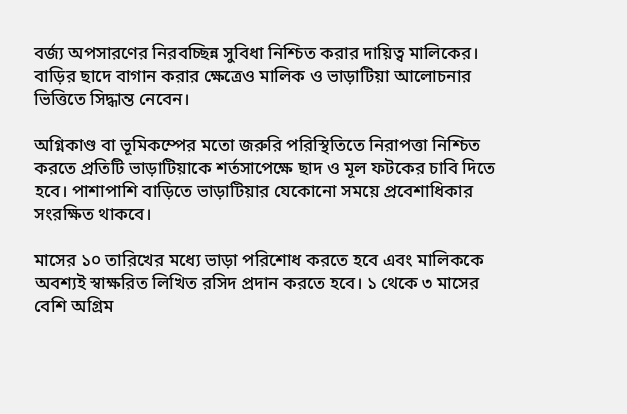বর্জ্য অপসারণের নিরবচ্ছিন্ন সুবিধা নিশ্চিত করার দায়িত্ব মালিকের। বাড়ির ছাদে বাগান করার ক্ষেত্রেও মালিক ও ভাড়াটিয়া আলোচনার ভিত্তিতে সিদ্ধান্ত নেবেন।

অগ্নিকাণ্ড বা ভূমিকম্পের মতো জরুরি পরিস্থিতিতে নিরাপত্তা নিশ্চিত করতে প্রতিটি ভাড়াটিয়াকে শর্তসাপেক্ষে ছাদ ও মূল ফটকের চাবি দিতে হবে। পাশাপাশি বাড়িতে ভাড়াটিয়ার যেকোনো সময়ে প্রবেশাধিকার সংরক্ষিত থাকবে।

মাসের ১০ তারিখের মধ্যে ভাড়া পরিশোধ করতে হবে এবং মালিককে অবশ্যই স্বাক্ষরিত লিখিত রসিদ প্রদান করতে হবে। ১ থেকে ৩ মাসের বেশি অগ্রিম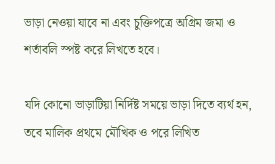ভাড়া নেওয়া যাবে না এবং চুক্তিপত্রে অগ্রিম জমা ও শর্তাবলি স্পষ্ট করে লিখতে হবে।

যদি কোনো ভাড়াটিয়া নির্দিষ্ট সময়ে ভাড়া দিতে ব্যর্থ হন, তবে মালিক প্রথমে মৌখিক ও পরে লিখিত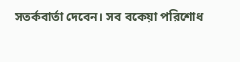সতর্কবার্তা দেবেন। সব বকেয়া পরিশোধ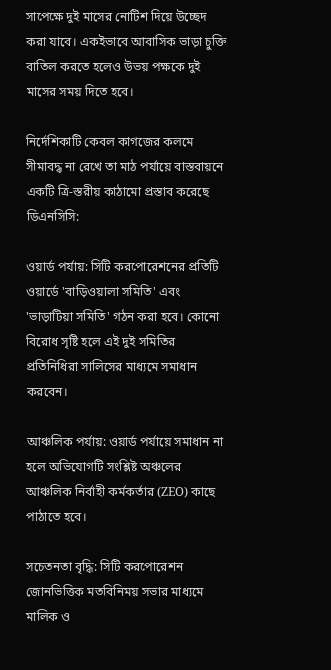সাপেক্ষে দুই মাসের নোটিশ দিয়ে উচ্ছেদ করা যাবে। একইভাবে আবাসিক ভাড়া চুক্তি বাতিল করতে হলেও উভয় পক্ষকে দুই মাসের সময় দিতে হবে।

নির্দেশিকাটি কেবল কাগজের কলমে সীমাবদ্ধ না রেখে তা মাঠ পর্যায়ে বাস্তবায়নে একটি ত্রি-স্তরীয় কাঠামো প্রস্তাব করেছে ডিএনসিসি:

ওয়ার্ড পর্যায়: সিটি করপোরেশনের প্রতিটি ওয়ার্ডে 'বাড়িওয়ালা সমিতি' এবং 'ভাড়াটিয়া সমিতি' গঠন করা হবে। কোনো বিরোধ সৃষ্টি হলে এই দুই সমিতির প্রতিনিধিরা সালিসের মাধ্যমে সমাধান করবেন।

আঞ্চলিক পর্যায়: ওয়ার্ড পর্যায়ে সমাধান না হলে অভিযোগটি সংশ্লিষ্ট অঞ্চলের আঞ্চলিক নির্বাহী কর্মকর্তার (ZEO) কাছে পাঠাতে হবে।

সচেতনতা বৃদ্ধি: সিটি করপোরেশন জোনভিত্তিক মতবিনিময় সভার মাধ্যমে মালিক ও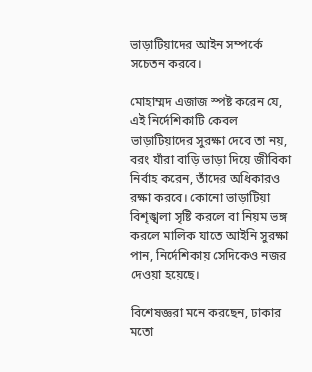ভাড়াটিয়াদের আইন সম্পর্কে সচেতন করবে।

মোহাম্মদ এজাজ স্পষ্ট করেন যে, এই নির্দেশিকাটি কেবল ভাড়াটিয়াদের সুরক্ষা দেবে তা নয়, বরং যাঁরা বাড়ি ভাড়া দিয়ে জীবিকা নির্বাহ করেন, তাঁদের অধিকারও রক্ষা করবে। কোনো ভাড়াটিয়া বিশৃঙ্খলা সৃষ্টি করলে বা নিয়ম ভঙ্গ করলে মালিক যাতে আইনি সুরক্ষা পান, নির্দেশিকায় সেদিকেও নজর দেওয়া হয়েছে।

বিশেষজ্ঞরা মনে করছেন, ঢাকার মতো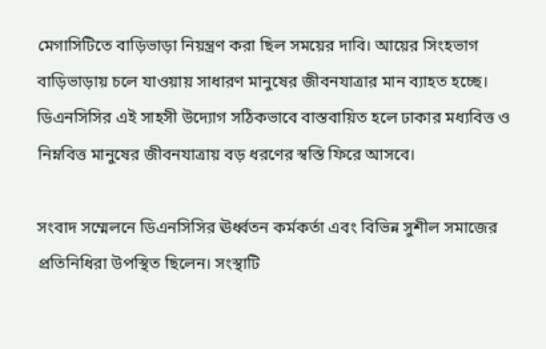মেগাসিটিতে বাড়িভাড়া নিয়ন্ত্রণ করা ছিল সময়ের দাবি। আয়ের সিংহভাগ বাড়িভাড়ায় চলে যাওয়ায় সাধারণ মানুষের জীবনযাত্রার মান ব্যাহত হচ্ছে। ডিএনসিসির এই সাহসী উদ্যোগ সঠিকভাবে বাস্তবায়িত হলে ঢাকার মধ্যবিত্ত ও নিম্নবিত্ত মানুষের জীবনযাত্রায় বড় ধরণের স্বস্তি ফিরে আসবে।

সংবাদ সম্মেলনে ডিএনসিসির ঊর্ধ্বতন কর্মকর্তা এবং বিভিন্ন সুশীল সমাজের প্রতিনিধিরা উপস্থিত ছিলেন। সংস্থাটি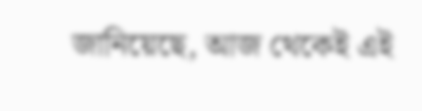জানিয়েছে, আজ থেকেই এই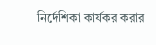নির্দেশিকা কার্যকর করার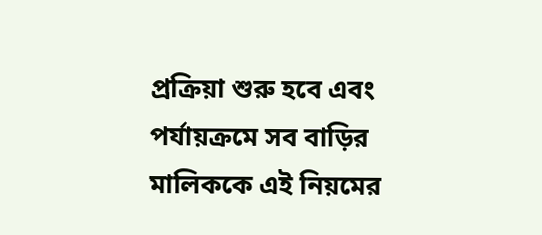প্রক্রিয়া শুরু হবে এবং পর্যায়ক্রমে সব বাড়ির মালিককে এই নিয়মের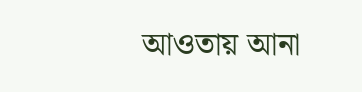আওতায় আনা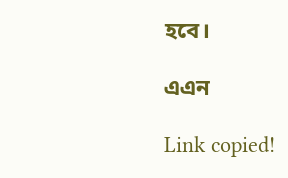হবে।

এএন

Link copied!